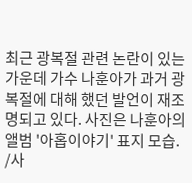최근 광복절 관련 논란이 있는 가운데 가수 나훈아가 과거 광복절에 대해 했던 발언이 재조명되고 있다. 사진은 나훈아의 앨범 '아홉이야기' 표지 모습. /사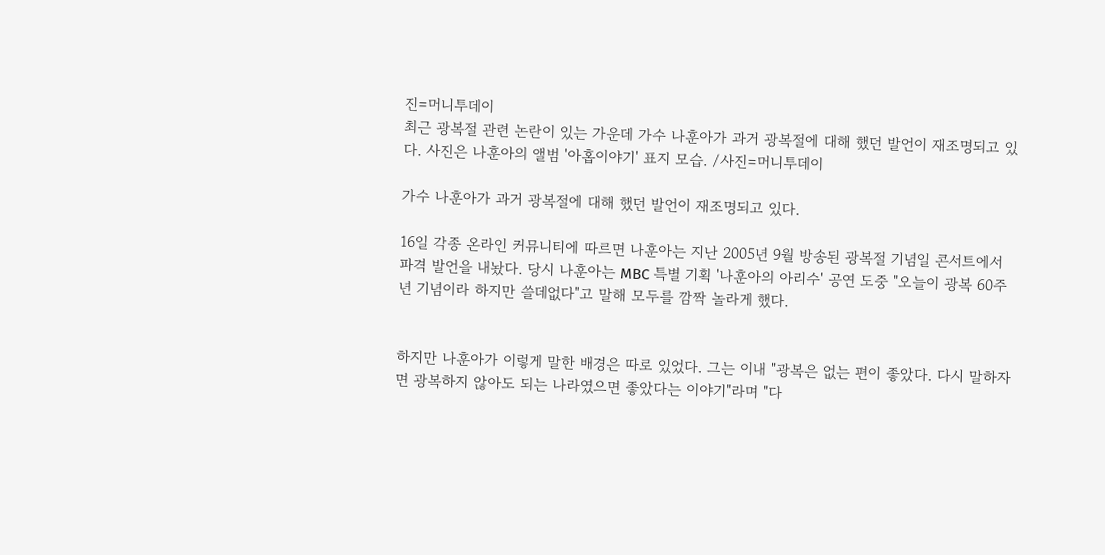진=머니투데이
최근 광복절 관련 논란이 있는 가운데 가수 나훈아가 과거 광복절에 대해 했던 발언이 재조명되고 있다. 사진은 나훈아의 앨범 '아홉이야기' 표지 모습. /사진=머니투데이

가수 나훈아가 과거 광복절에 대해 했던 발언이 재조명되고 있다.

16일 각종 온라인 커뮤니티에 따르면 나훈아는 지난 2005년 9월 방송된 광복절 기념일 콘서트에서 파격 발언을 내놨다. 당시 나훈아는 MBC 특별 기획 '나훈아의 아리수' 공연 도중 "오늘이 광복 60주년 기념이라 하지만 쓸데없다"고 말해 모두를 깜짝 놀라게 했다.


하지만 나훈아가 이렇게 말한 배경은 따로 있었다. 그는 이내 "광복은 없는 편이 좋았다. 다시 말하자면 광복하지 않아도 되는 나라였으면 좋았다는 이야기"라며 "다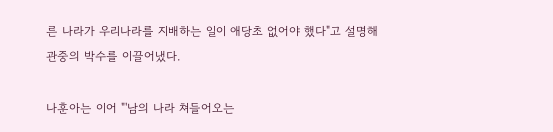른 나라가 우리나라를 지배하는 일이 애당초 없어야 했다"고 설명해 관중의 박수를 이끌어냈다.

나훈아는 이어 "'남의 나라 쳐들어오는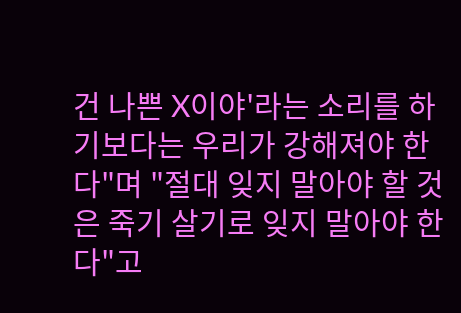건 나쁜 X이야'라는 소리를 하기보다는 우리가 강해져야 한다"며 "절대 잊지 말아야 할 것은 죽기 살기로 잊지 말아야 한다"고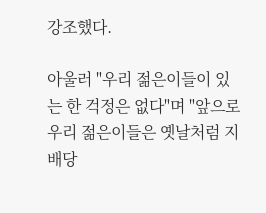강조했다.

아울러 "우리 젊은이들이 있는 한 걱정은 없다"며 "앞으로 우리 젊은이들은 옛날처럼 지배당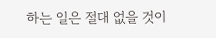하는 일은 절대 없을 것이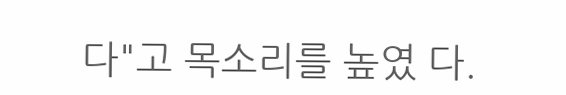다"고 목소리를 높였 다.